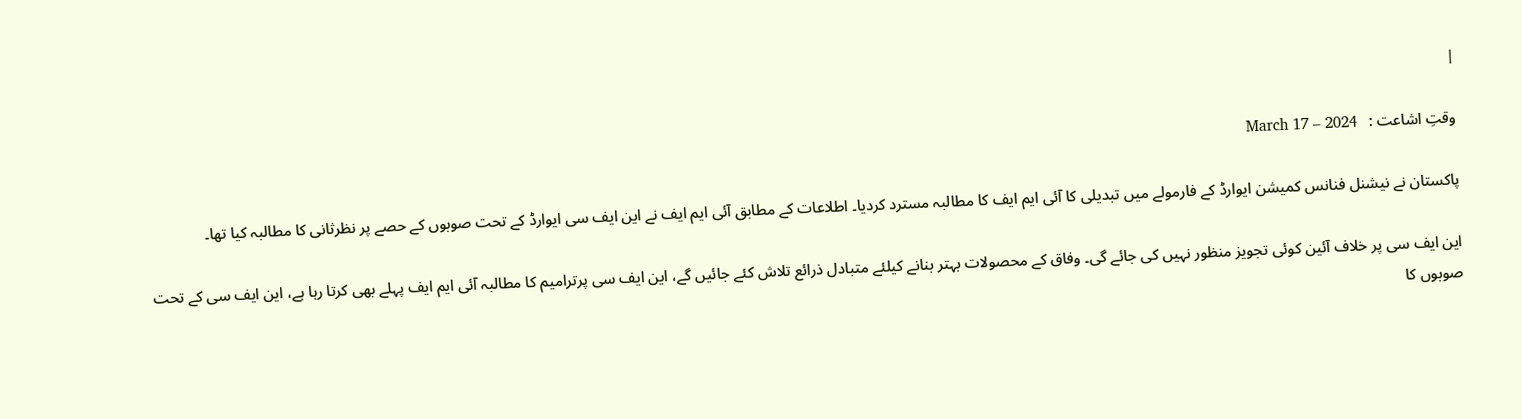|

وقتِ اشاعت :   March 17 – 2024

پاکستان نے نیشنل فنانس کمیشن ایوارڈ کے فارمولے میں تبدیلی کا آئی ایم ایف کا مطالبہ مسترد کردیا۔ اطلاعات کے مطابق آئی ایم ایف نے این ایف سی ایوارڈ کے تحت صوبوں کے حصے پر نظرثانی کا مطالبہ کیا تھا۔

این ایف سی پر خلاف آئین کوئی تجویز منظور نہیں کی جائے گی۔ وفاق کے محصولات بہتر بنانے کیلئے متبادل ذرائع تلاش کئے جائیں گے، این ایف سی پرترامیم کا مطالبہ آئی ایم ایف پہلے بھی کرتا رہا ہے، این ایف سی کے تحت صوبوں کا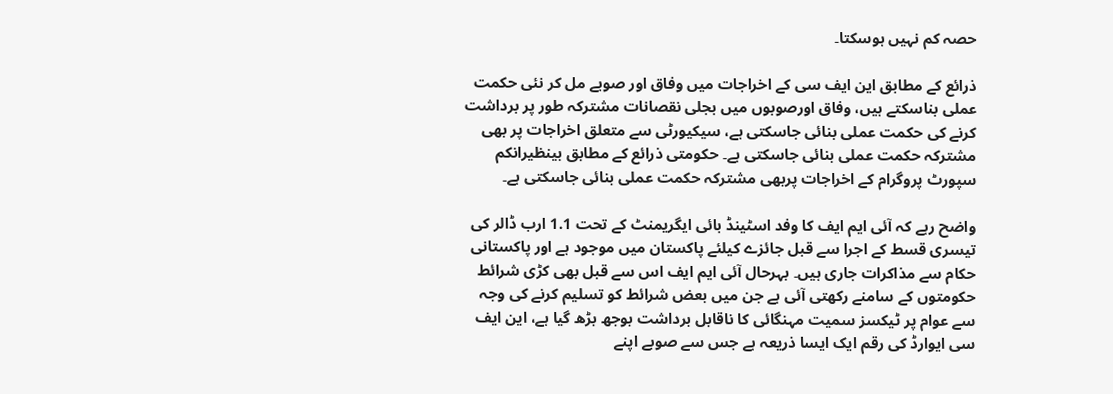حصہ کم نہیں ہوسکتا۔

ذرائع کے مطابق این ایف سی کے اخراجات میں وفاق اور صوبے مل کر نئی حکمت عملی بناسکتے ہیں، وفاق اورصوبوں میں بجلی نقصانات مشترکہ طور پر برداشت کرنے کی حکمت عملی بنائی جاسکتی ہے، سیکیورٹی سے متعلق اخراجات پر بھی مشترکہ حکمت عملی بنائی جاسکتی ہے۔ حکومتی ذرائع کے مطابق بینظیرانکم سپورٹ پروگرام کے اخراجات پربھی مشترکہ حکمت عملی بنائی جاسکتی ہے۔

واضح رہے کہ آئی ایم ایف کا وفد اسٹینڈ بائی ایگریمنٹ کے تحت 1.1 ارب ڈالر کی تیسری قسط کے اجرا سے قبل جائزے کیلئے پاکستان میں موجود ہے اور پاکستانی حکام سے مذاکرات جاری ہیں۔ بہرحال آئی ایم ایف اس سے قبل بھی کڑی شرائط حکومتوں کے سامنے رکھتی آئی ہے جن میں بعض شرائط کو تسلیم کرنے کی وجہ سے عوام پر ٹیکسز سمیت مہنگائی کا ناقابل برداشت بوجھ بڑھ گیا ہے، این ایف سی ایوارڈ کی رقم ایک ایسا ذریعہ ہے جس سے صوبے اپنے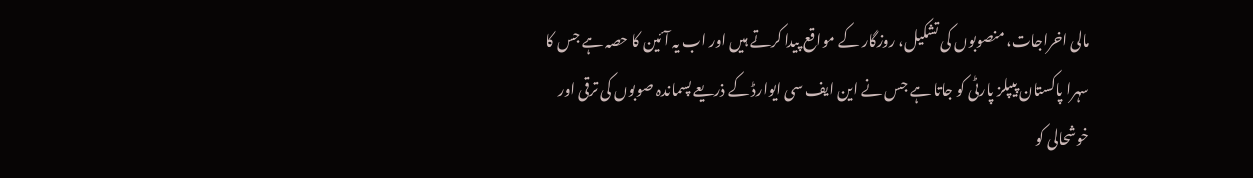مالی اخراجات، منصوبوں کی تشکیل، روزگار کے مواقع پیدا کرتے ہیں اور اب یہ آئین کا حصہ ہے جس کا سہرا پاکستان پیپلز پارٹی کو جاتا ہے جس نے این ایف سی ایوارڈ کے ذریعے پسماندہ صوبوں کی ترقی اور خوشحالی کو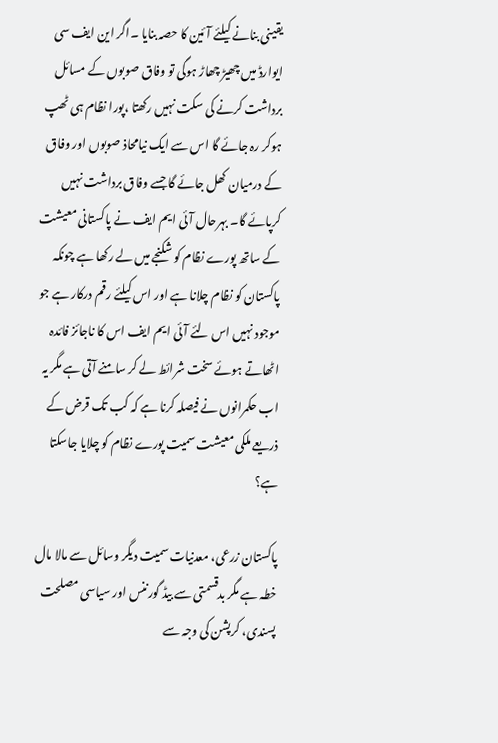یقینی بنانے کیلئے آئین کا حصہ بنایا ۔اگر این ایف سی ایوارڈ میں چھیڑ چھاڑ ہوگی تو وفاق صوبوں کے مسائل برداشت کرنے کی سکت نہیں رکھتا ،پورا نظام ہی ٹھپ ہوکر رہ جائے گا اس سے ایک نیامحاذ صوبوں اور وفاق کے درمیان کھل جائے گا جسے وفاق برداشت نہیں کرپائے گا۔ بہرحال آئی ایم ایف نے پاکستانی معیشت کے ساتھ پورے نظام کو شکنجے میں لے رکھا ہے چونکہ پاکستان کو نظام چلانا ہے اور اس کیلئے رقم درکار ہے جو موجود نہیں اس لئے آئی ایم ایف اس کا ناجائز فائدہ اٹھاتے ہوئے سخت شرائط لے کر سامنے آتی ہے مگر یہ اب حکمرانوں نے فیصلہ کرنا ہے کہ کب تک قرض کے ذریعے ملکی معیشت سمیت پورے نظام کو چلایا جاسکتا ہے؟

پاکستان زرعی، معدنیات سمیت دیگر وسائل سے مالا مال خطہ ہے مگر بدقسمتی سے بیڈ گورننس اور سیاسی مصلحت پسندی، کرپشن کی وجہ سے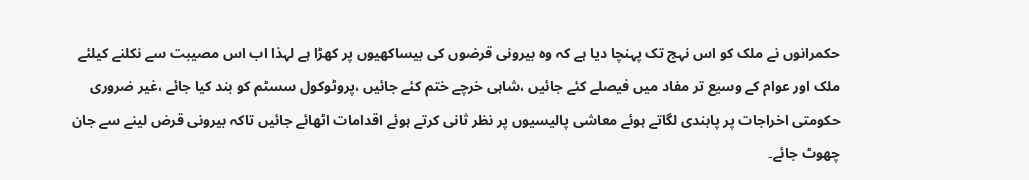حکمرانوں نے ملک کو اس نہج تک پہنچا دیا ہے کہ وہ بیرونی قرضوں کی بیساکھیوں پر کھڑا ہے لہذا اب اس مصیبت سے نکلنے کیلئے ملک اور عوام کے وسیع تر مفاد میں فیصلے کئے جائیں ،شاہی خرچے ختم کئے جائیں ،پروٹوکول سسٹم کو بند کیا جائے ،غیر ضروری حکومتی اخراجات پر پابندی لگاتے ہوئے معاشی پالیسیوں پر نظر ثانی کرتے ہوئے اقدامات اٹھائے جائیں تاکہ بیرونی قرض لینے سے جان چھوٹ جائے۔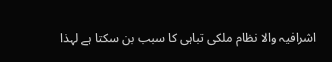اشرافیہ والا نظام ملکی تباہی کا سبب بن سکتا ہے لہذا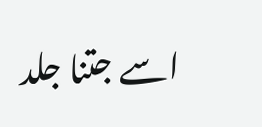اسے جتنا جلد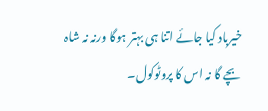خیرباد کیا جائے اتنا ہی بہتر ہوگا ورنہ نہ شاہ بچے گا نہ اس کا پروٹوکول۔